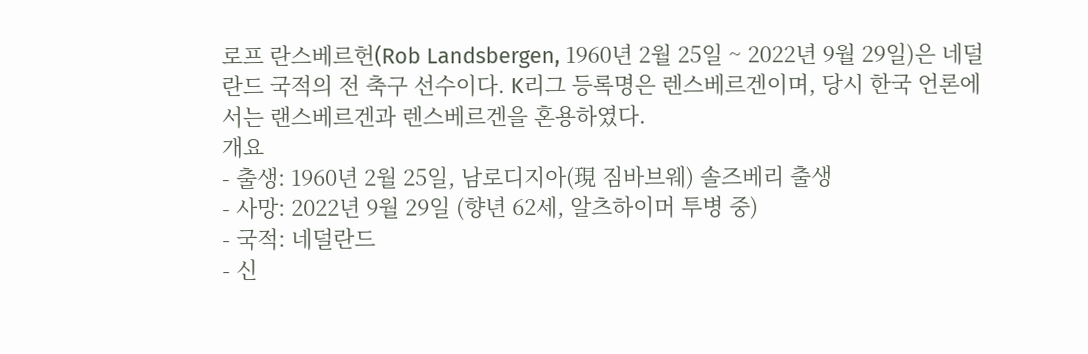로프 란스베르헌(Rob Landsbergen, 1960년 2월 25일 ~ 2022년 9월 29일)은 네덜란드 국적의 전 축구 선수이다. K리그 등록명은 렌스베르겐이며, 당시 한국 언론에서는 랜스베르겐과 렌스베르겐을 혼용하였다.
개요
- 출생: 1960년 2월 25일, 남로디지아(現 짐바브웨) 솔즈베리 출생
- 사망: 2022년 9월 29일 (향년 62세, 알츠하이머 투병 중)
- 국적: 네덜란드
- 신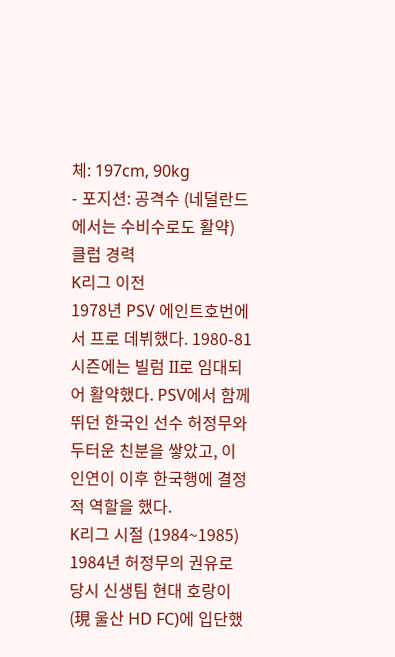체: 197cm, 90kg
- 포지션: 공격수 (네덜란드에서는 수비수로도 활약)
클럽 경력
K리그 이전
1978년 PSV 에인트호번에서 프로 데뷔했다. 1980-81 시즌에는 빌럼 II로 임대되어 활약했다. PSV에서 함께 뛰던 한국인 선수 허정무와 두터운 친분을 쌓았고, 이 인연이 이후 한국행에 결정적 역할을 했다.
K리그 시절 (1984~1985)
1984년 허정무의 권유로 당시 신생팀 현대 호랑이(現 울산 HD FC)에 입단했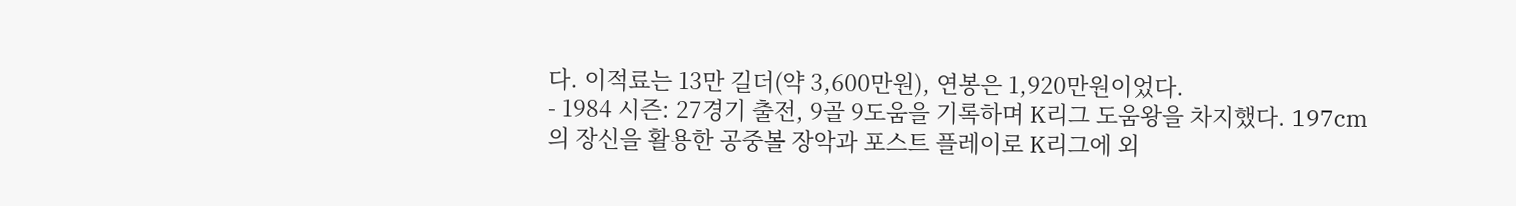다. 이적료는 13만 길더(약 3,600만원), 연봉은 1,920만원이었다.
- 1984 시즌: 27경기 출전, 9골 9도움을 기록하며 K리그 도움왕을 차지했다. 197cm의 장신을 활용한 공중볼 장악과 포스트 플레이로 K리그에 외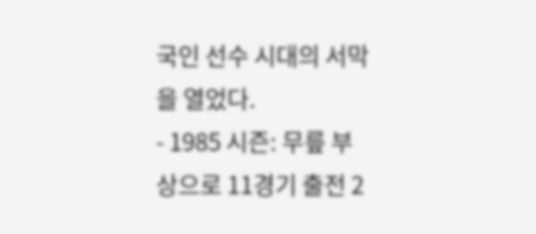국인 선수 시대의 서막을 열었다.
- 1985 시즌: 무릎 부상으로 11경기 출전 2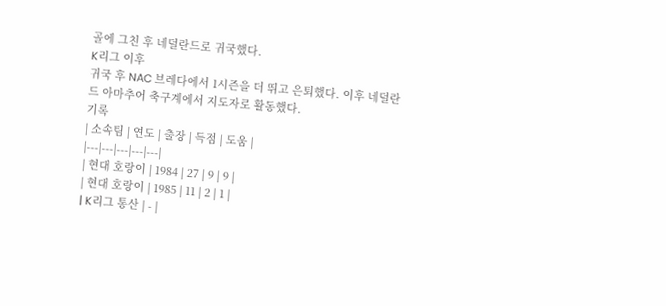골에 그친 후 네덜란드로 귀국했다.
K리그 이후
귀국 후 NAC 브레다에서 1시즌을 더 뛰고 은퇴했다. 이후 네덜란드 아마추어 축구계에서 지도자로 활동했다.
기록
| 소속팀 | 연도 | 출장 | 득점 | 도움 |
|---|---|---|---|---|
| 현대 호랑이 | 1984 | 27 | 9 | 9 |
| 현대 호랑이 | 1985 | 11 | 2 | 1 |
| K리그 통산 | - |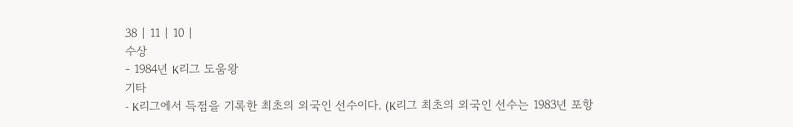38 | 11 | 10 |
수상
- 1984년 K리그 도움왕
기타
- K리그에서 득점을 기록한 최초의 외국인 선수이다. (K리그 최초의 외국인 선수는 1983년 포항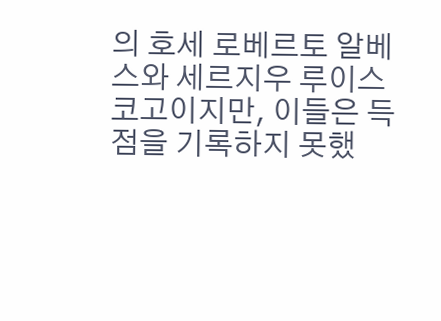의 호세 로베르토 알베스와 세르지우 루이스 코고이지만, 이들은 득점을 기록하지 못했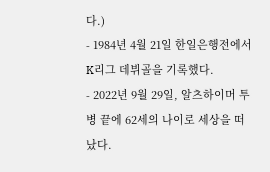다.)
- 1984년 4월 21일 한일은행전에서 K리그 데뷔골을 기록했다.
- 2022년 9월 29일, 알츠하이머 투병 끝에 62세의 나이로 세상을 떠났다.